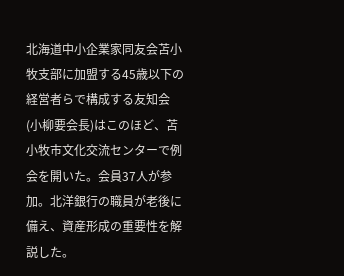北海道中小企業家同友会苫小牧支部に加盟する45歳以下の経営者らで構成する友知会(小柳要会長)はこのほど、苫小牧市文化交流センターで例会を開いた。会員37人が参加。北洋銀行の職員が老後に備え、資産形成の重要性を解説した。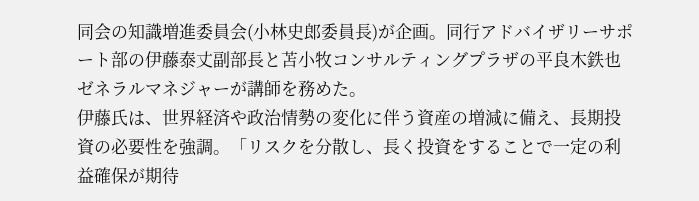同会の知識増進委員会(小林史郎委員長)が企画。同行アドバイザリーサポート部の伊藤泰丈副部長と苫小牧コンサルティングプラザの平良木鉄也ゼネラルマネジャーが講師を務めた。
伊藤氏は、世界経済や政治情勢の変化に伴う資産の増減に備え、長期投資の必要性を強調。「リスクを分散し、長く投資をすることで一定の利益確保が期待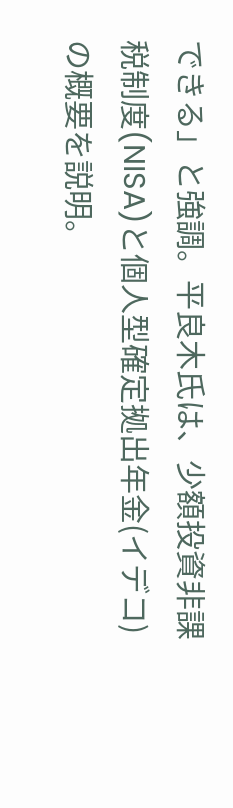できる」と強調。平良木氏は、少額投資非課税制度(NISA)と個人型確定拠出年金(イデコ)の概要を説明。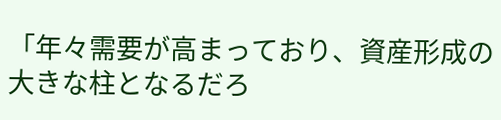「年々需要が高まっており、資産形成の大きな柱となるだろ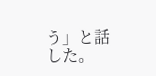う」と話した。